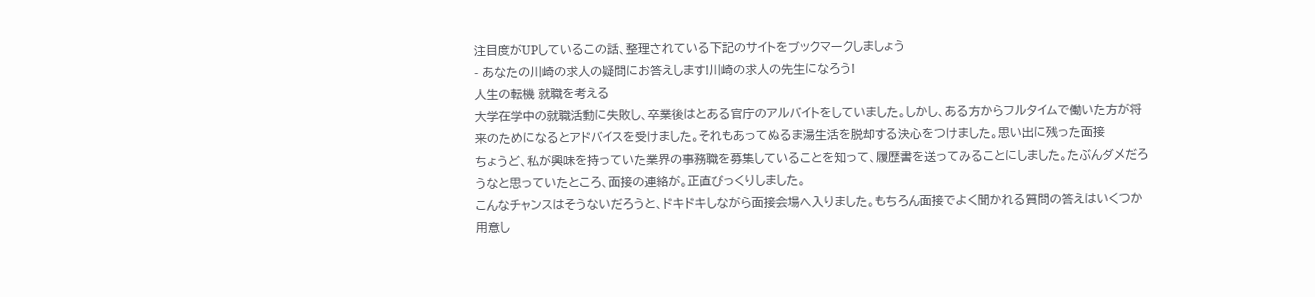注目度がUPしているこの話、整理されている下記のサイトをブックマークしましょう
- あなたの川崎の求人の疑問にお答えします!川崎の求人の先生になろう!
人生の転機 就職を考える
大学在学中の就職活動に失敗し、卒業後はとある官庁のアルバイトをしていました。しかし、ある方からフルタイムで働いた方が将来のためになるとアドバイスを受けました。それもあってぬるま湯生活を脱却する決心をつけました。思い出に残った面接
ちょうど、私が興味を持っていた業界の事務職を募集していることを知って、履歴書を送ってみることにしました。たぶんダメだろうなと思っていたところ、面接の連絡が。正直びっくりしました。
こんなチャンスはそうないだろうと、ドキドキしながら面接会場へ入りました。もちろん面接でよく聞かれる質問の答えはいくつか用意し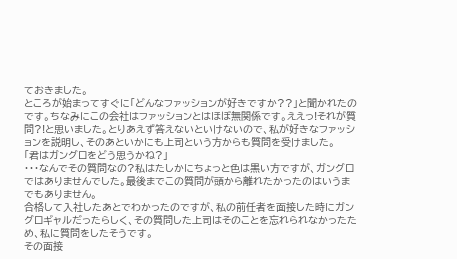ておきました。
ところが始まってすぐに「どんなファッションが好きですか??」と聞かれたのです。ちなみにこの会社はファッションとはほぼ無関係です。ええっ!それが質問?!と思いました。とりあえず答えないといけないので、私が好きなファッションを説明し、そのあといかにも上司という方からも質問を受けました。
「君はガングロをどう思うかね?」
・・・なんでその質問なの?私はたしかにちょっと色は黒い方ですが、ガングロではありませんでした。最後までこの質問が頭から離れたかったのはいうまでもありません。
合格して入社したあとでわかったのですが、私の前任者を面接した時にガングロギャルだったらしく、その質問した上司はそのことを忘れられなかったため、私に質問をしたそうです。
その面接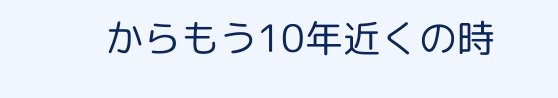からもう10年近くの時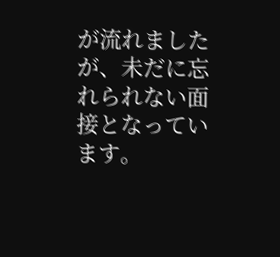が流れましたが、未だに忘れられない面接となっています。